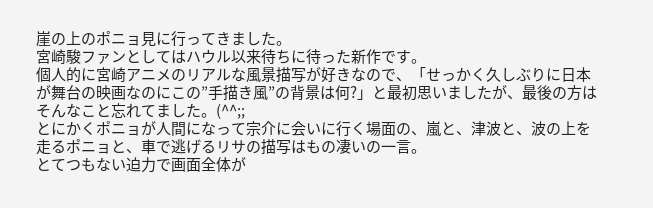崖の上のポニョ見に行ってきました。
宮崎駿ファンとしてはハウル以来待ちに待った新作です。
個人的に宮崎アニメのリアルな風景描写が好きなので、「せっかく久しぶりに日本が舞台の映画なのにこの”手描き風”の背景は何?」と最初思いましたが、最後の方はそんなこと忘れてました。(^^;;
とにかくポニョが人間になって宗介に会いに行く場面の、嵐と、津波と、波の上を走るポニョと、車で逃げるリサの描写はもの凄いの一言。
とてつもない迫力で画面全体が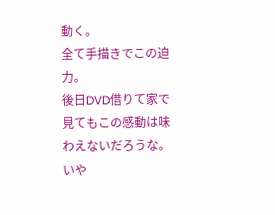動く。
全て手描きでこの迫力。
後日DVD借りて家で見てもこの感動は味わえないだろうな。
いや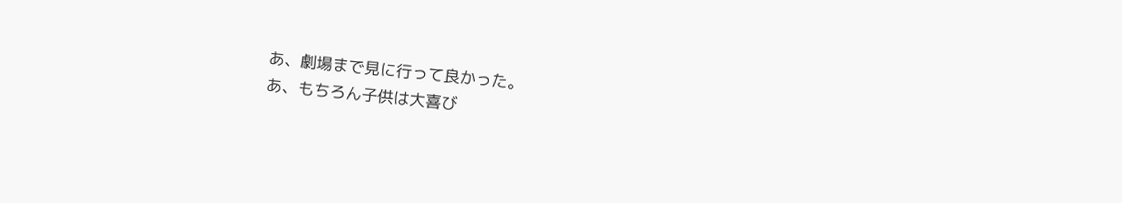あ、劇場まで見に行って良かった。
あ、もちろん子供は大喜び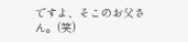ですよ、そこのお父さん。(笑)